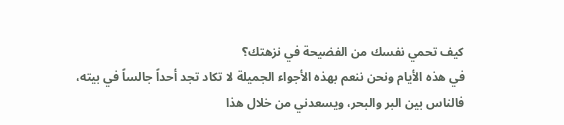كيف تحمي نفسك من الفضيحة في نزهتك؟
في هذه الأيام ونحن ننعم بهذه الأجواء الجميلة لا تكاد تجد أحداً جالساً في بيته، فالناس بين البر والبحر، ويسعدني من خلال هذا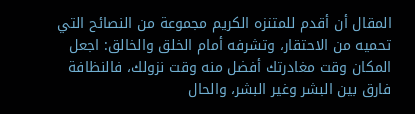المقال أن أقدم للمتنزه الكريم مجموعة من النصائح التي تحميه من الاحتقار، وتشرفه أمام الخلق والخالق: اجعل المكان وقت مغادرتك أفضل منه وقت نزولك، فالنظافة فارق بين البشر وغير البشر، والحال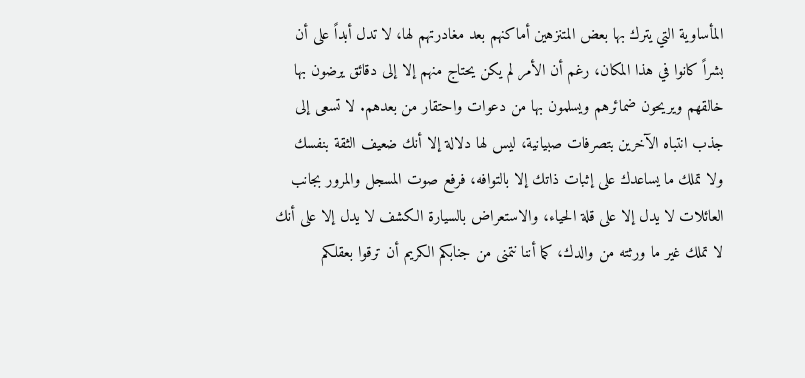المأساوية التي يترك بها بعض المتنزهين أماكنهم بعد مغادرتهم لها، لا تدل أبداً على أن بشراً كانوا في هذا المكان، رغم أن الأمر لم يكن يحتاج منهم إلا إلى دقائق يرضون بها خالقهم ويريحون ضمائرهم ويسلمون بها من دعوات واحتقار من بعدهم. لا تسعى إلى جذب انتباه الآخرين بتصرفات صبيانية، ليس لها دلالة إلا أنك ضعيف الثقة بنفسك ولا تملك ما يساعدك على إثبات ذاتك إلا بالتوافه، فرفع صوت المسجل والمرور بجانب العائلات لا يدل إلا على قلة الحياء، والاستعراض بالسيارة الكشف لا يدل إلا على أنك لا تملك غير ما ورثته من والدك، كما أننا نتمنى من جنابكم الكريم أن ترقوا بعقلكم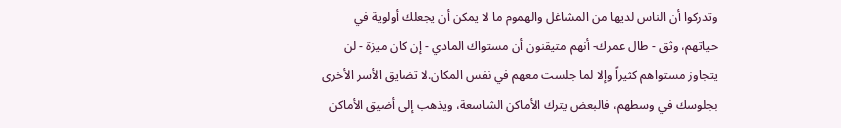وتدركوا أن الناس لديها من المشاغل والهموم ما لا يمكن أن يجعلك أولوية في حياتهم، وثق - طال عمرك- أنهم متيقنون أن مستواك المادي - إن كان ميزة - لن يتجاوز مستواهم كثيراً وإلا لما جلست معهم في نفس المكان.لا تضايق الأسر الأخرى بجلوسك في وسطهم، فالبعض يترك الأماكن الشاسعة، ويذهب إلى أضيق الأماكن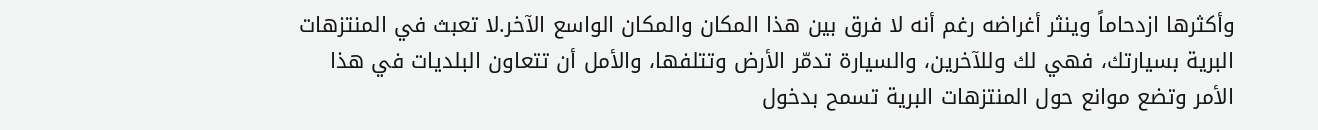وأكثرها ازدحاماً وينثر أغراضه رغم أنه لا فرق بين هذا المكان والمكان الواسع الآخر.لا تعبث في المنتزهات البرية بسيارتك، فهي لك وللآخرين، والسيارة تدمّر الأرض وتتلفها، والأمل أن تتعاون البلديات في هذا الأمر وتضع موانع حول المنتزهات البرية تسمح بدخول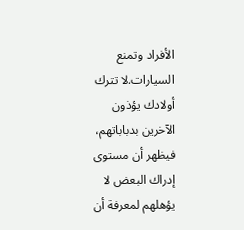الأفراد وتمنع السيارات.لا تترك أولادك يؤذون الآخرين بدباباتهم، فيظهر أن مستوى إدراك البعض لا يؤهلهم لمعرفة أن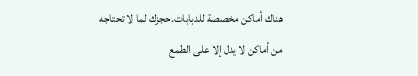هناك أماكن مخصصة للدبابات.حجزك لما لا تحتاجه من أماكن لا يدل إلا على الطمع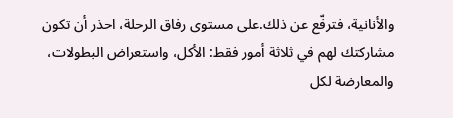والأنانية، فترفّع عن ذلك.على مستوى رفاق الرحلة، احذر أن تكون مشاركتك لهم في ثلاثة أمور فقط: الأكل، واستعراض البطولات، والمعارضة لكل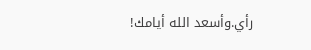رأي.وأسعد الله أيامك!